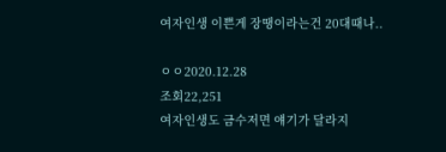여자인생 이쁜게 장땡이라는건 20대때나..

ㅇㅇ2020.12.28
조회22,251
여자인생도 금수저면 얘기가 달라지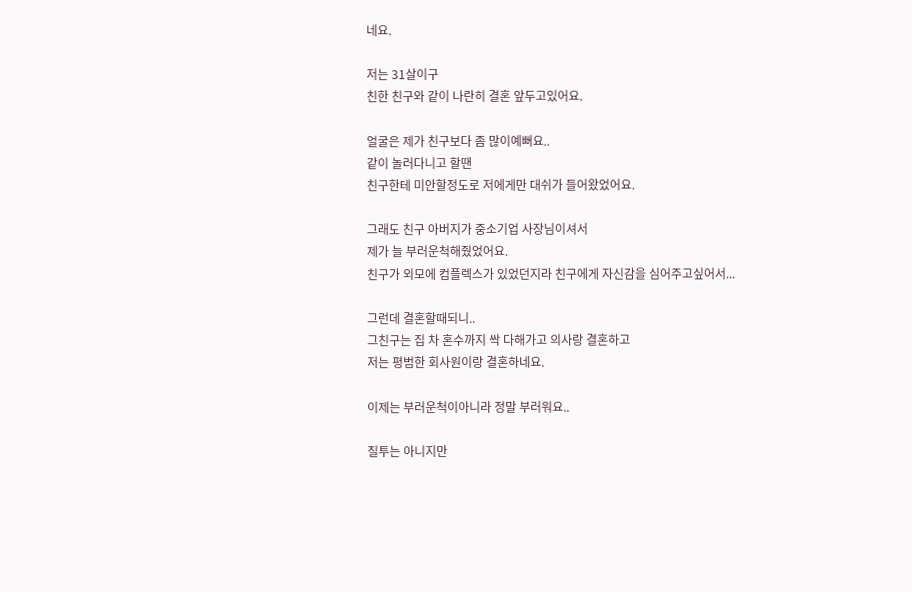네요.

저는 31살이구
친한 친구와 같이 나란히 결혼 앞두고있어요.

얼굴은 제가 친구보다 좀 많이예뻐요..
같이 놀러다니고 할땐
친구한테 미안할정도로 저에게만 대쉬가 들어왔었어요.

그래도 친구 아버지가 중소기업 사장님이셔서
제가 늘 부러운척해줬었어요.
친구가 외모에 컴플렉스가 있었던지라 친구에게 자신감을 심어주고싶어서...

그런데 결혼할때되니..
그친구는 집 차 혼수까지 싹 다해가고 의사랑 결혼하고
저는 평범한 회사원이랑 결혼하네요.

이제는 부러운척이아니라 정말 부러워요..

질투는 아니지만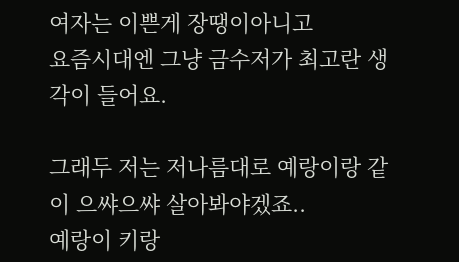여자는 이쁜게 장땡이아니고
요즘시대엔 그냥 금수저가 최고란 생각이 들어요.

그래두 저는 저나름대로 예랑이랑 같이 으쌰으쌰 살아봐야겠죠..
예랑이 키랑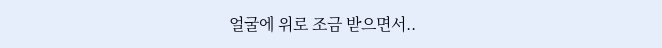얼굴에 위로 조금 받으면서..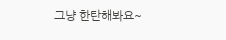그냥 한탄해봐요~